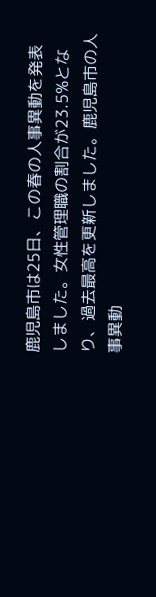鹿児島市は25日、この春の人事異動を発表しました。女性管理職の割合が23.5%となり、過去最高を更新しました。鹿児島市の人事異動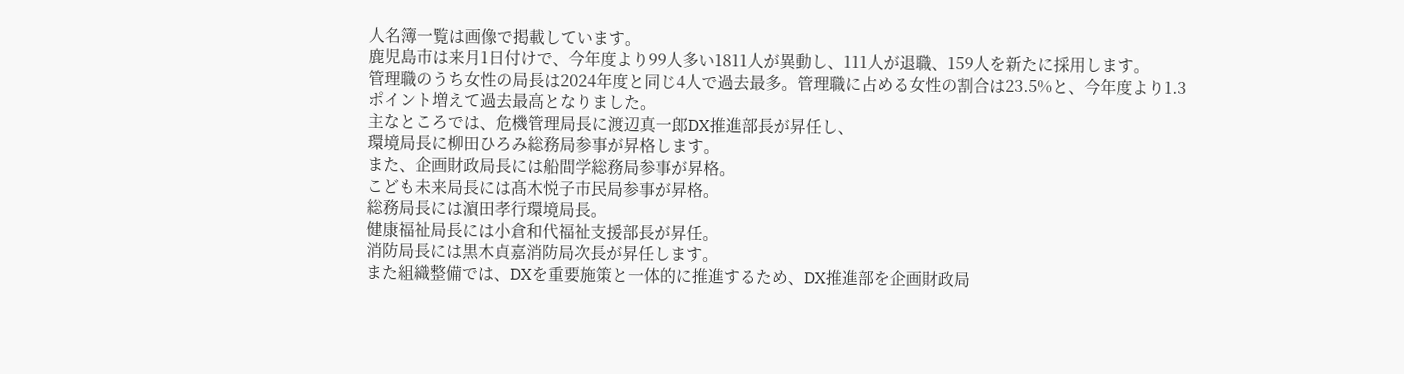人名簿一覧は画像で掲載しています。
鹿児島市は来月1日付けで、今年度より99人多い1811人が異動し、111人が退職、159人を新たに採用します。
管理職のうち女性の局長は2024年度と同じ4人で過去最多。管理職に占める女性の割合は23.5%と、今年度より1.3ポイント増えて過去最高となりました。
主なところでは、危機管理局長に渡辺真一郎DX推進部長が昇任し、
環境局長に柳田ひろみ総務局参事が昇格します。
また、企画財政局長には船間学総務局参事が昇格。
こども未来局長には髙木悦子市民局参事が昇格。
総務局長には濵田孝行環境局長。
健康福祉局長には小倉和代福祉支援部長が昇任。
消防局長には黒木貞嘉消防局次長が昇任します。
また組織整備では、DXを重要施策と一体的に推進するため、DX推進部を企画財政局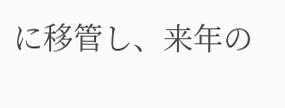に移管し、来年の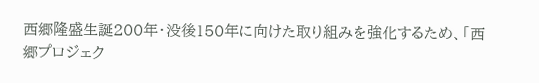西郷隆盛生誕200年・没後150年に向けた取り組みを強化するため、「西郷プロジェク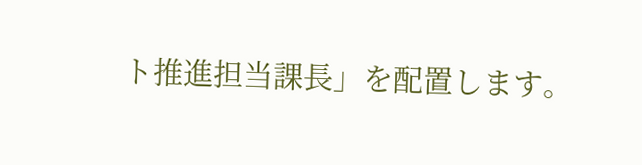ト推進担当課長」を配置します。